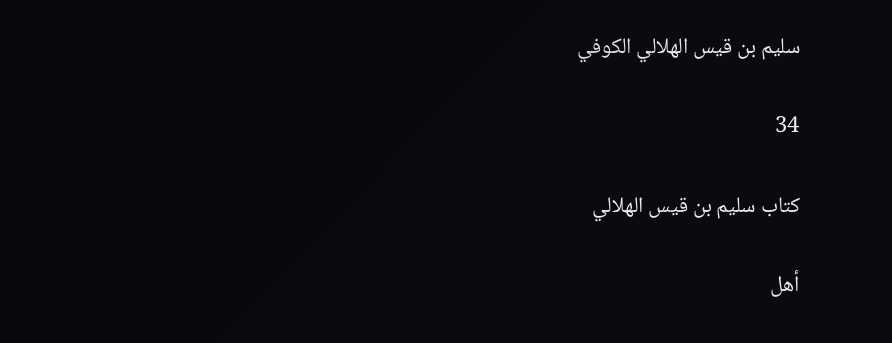سليم بن قيس الهلالي الكوفي

34

كتاب سليم بن قيس الهلالي

أهل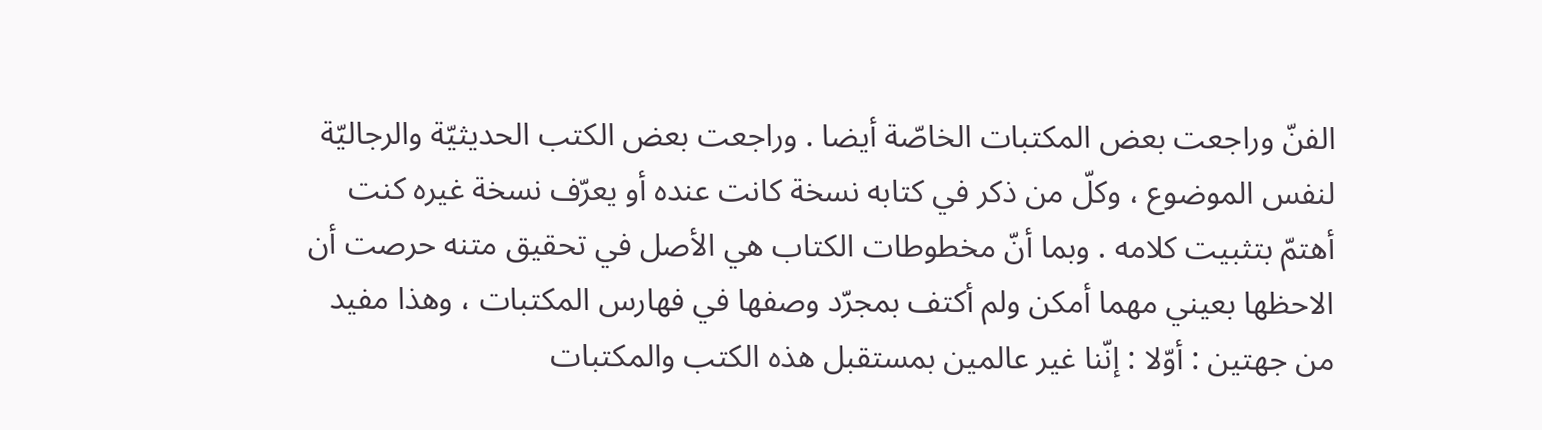الفنّ وراجعت بعض المكتبات الخاصّة أيضا . وراجعت بعض الكتب الحديثيّة والرجاليّة لنفس الموضوع ، وكلّ من ذكر في كتابه نسخة كانت عنده أو يعرّف نسخة غيره كنت أهتمّ بتثبيت كلامه . وبما أنّ مخطوطات الكتاب هي الأصل في تحقيق متنه حرصت أن الاحظها بعيني مهما أمكن ولم أكتف بمجرّد وصفها في فهارس المكتبات ، وهذا مفيد من جهتين : أوّلا : إنّنا غير عالمين بمستقبل هذه الكتب والمكتبات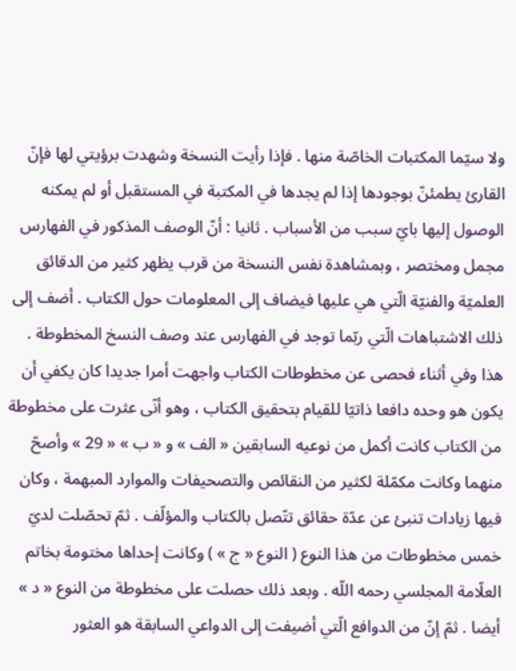ولا سيّما المكتبات الخاصّة منها . فإذا رأيت النسخة وشهدت برؤيتي لها فإنّ القارئ يطمئنّ بوجودها إذا لم يجدها في المكتبة في المستقبل أو لم يمكنه الوصول إليها بايّ سبب من الأسباب . ثانيا : أنّ الوصف المذكور في الفهارس مجمل ومختصر ، وبمشاهدة نفس النسخة من قرب يظهر كثير من الدقائق العلميّة والفنيّة الّتي هي عليها فيضاف إلى المعلومات حول الكتاب . أضف إلى ذلك الاشتباهات الّتي ربّما توجد في الفهارس عند وصف النسخ المخطوطة . هذا وفي أثناء فحصى عن مخطوطات الكتاب واجهت أمرا جديدا كان يكفي أن يكون هو وحده دافعا ذاتيّا للقيام بتحقيق الكتاب ، وهو أنّى عثرت على مخطوطة من الكتاب كانت أكمل من نوعيه السابقين « الف » و « ب » « 29 » وأصحّ منهما وكانت مكمّلة لكثير من النقائص والتصحيفات والموارد المبهمة ، وكان فيها زيادات تنبئ عن عدّة حقائق تتّصل بالكتاب والمؤلّف . ثمّ تحصّلت لديّ خمس مخطوطات من هذا النوع ( النوع « ج » ) وكانت إحداها مختومة بخاتم العلّامة المجلسي رحمه اللّه . وبعد ذلك حصلت على مخطوطة من النوع « د » أيضا . ثمّ إنّ من الدوافع الّتي أضيفت إلى الدواعي السابقة هو العثور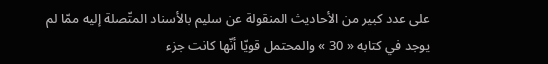على عدد كبير من الأحاديث المنقولة عن سليم بالأسناد المتّصلة إليه ممّا لم يوجد في كتابه « 30 » والمحتمل قويّا أنّها كانت جزء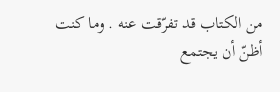من الكتاب قد تفرّقت عنه . وما كنت أظنّ أن يجتمع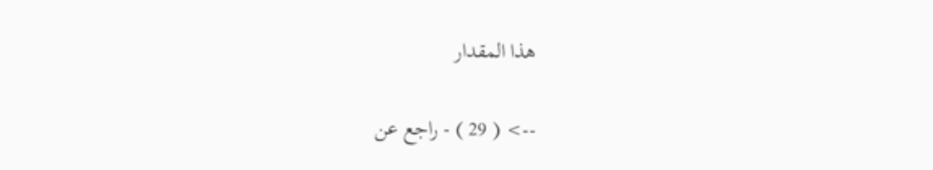هذا المقدار

--> ( 29 ) - راجع عن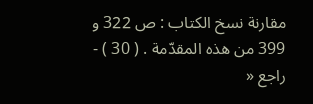مقارنة نسخ الكتاب : ص 322 و 399 من هذه المقدّمة . ( 30 ) - راجع «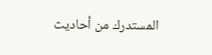المستدرك من أحاديث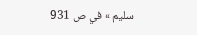سليم » في ص 931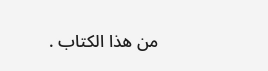من هذا الكتاب .